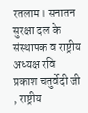रतलाम। सनातन सुरक्षा दल के संस्थापक व राष्ट्रीय अध्यक्ष रवि प्रकाश चतुर्वेदी जी , राष्ट्रीय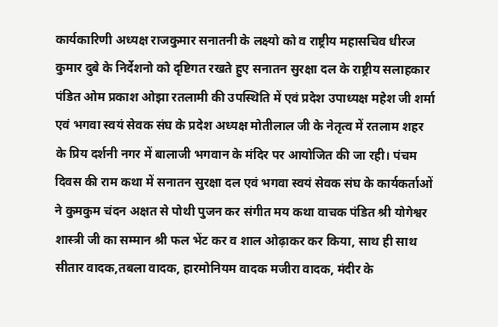कार्यकारिणी अध्यक्ष राजकुमार सनातनी के लक्ष्यो को व राष्ट्रीय महासचिव धीरज कुमार दुबे के निर्देशनो को दृष्टिगत रखते हुए सनातन सुरक्षा दल के राष्ट्रीय सलाहकार पंडित ओम प्रकाश ओझा रतलामी की उपस्थिति में एवं प्रदेश उपाध्यक्ष महेश जी शर्मा एवं भगवा स्वयं सेवक संघ के प्रदेश अध्यक्ष मोतीलाल जी के नेतृत्व में रतलाम शहर के प्रिय दर्शनी नगर में बालाजी भगवान के मंदिर पर आयोजित की जा रही। पंचम दिवस की राम कथा में सनातन सुरक्षा दल एवं भगवा स्वयं सेवक संघ के कार्यकर्ताओं ने कुमकुम चंदन अक्षत से पोथी पुजन कर संगीत मय कथा वाचक पंडित श्री योगेश्वर शास्त्री जी का सम्मान श्री फल भेंट कर व शाल ओढ़ाकर कर किया, साथ ही साथ सीतार वादक,तबला वादक, हारमोनियम वादक मजीरा वादक, मंदीर के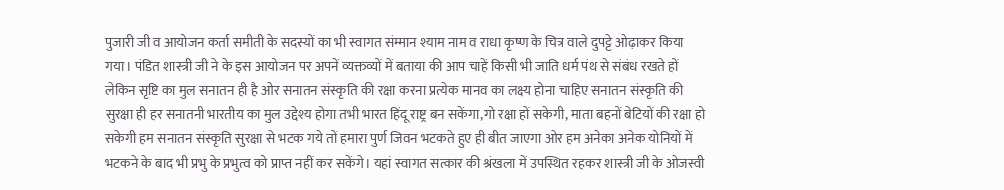पुजारी जी व आयोजन कर्ता समीती के सदस्यों का भी स्वागत संम्मान श्याम नाम व राधा कृष्ण के चित्र वाले दुपट्टे ओढ़ाकर किया गया। पंडित शास्त्री जी ने के इस आयोजन पर अपनें व्यक्तव्यों में बताया की आप चाहें किसी भी जाति धर्म पंथ से संबंध रखते हों लेकिन सृष्टि का मुल सनातन ही है ओर सनातन संस्कृति की रक्षा करना प्रत्येक मानव का लक्ष्य होना चाहिए सनातन संस्कृति की सुरक्षा ही हर सनातनी भारतीय का मुल उद्देश्य होगा तभी भारत हिंदू राष्ट्र बन सकेंगा,गो रक्षा हों सकेगी, माता बहनों बेटियों की रक्षा हो सकेगी हम सनातन संस्कृति सुरक्षा से भटक गये तों हमारा पुर्ण जिवन भटकते हुए ही बीत जाएगा ओर हम अनेका अनेक योनियों में भटकने के बाद भी प्रभु के प्रभुत्व को प्राप्त नहीं कर सकेंगे। यहां स्वागत सत्कार की श्रंखला में उपस्थित रहकर शास्त्री जी के ओजस्वी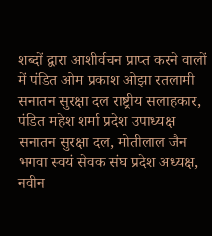शब्दों द्वारा आशीर्वचन प्राप्त करने वालों में पंडित ओम प्रकाश ओझा रतलामी सनातन सुरक्षा दल राष्ट्रीय सलाहकार, पंडित महेश शर्मा प्रदेश उपाध्यक्ष सनातन सुरक्षा दल, मोतीलाल जैन भगवा स्वयं सेवक संघ प्रदेश अध्यक्ष, नवीन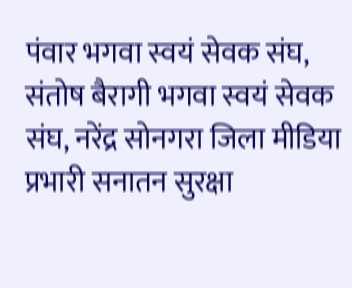पंवार भगवा स्वयं सेवक संघ, संतोष बैरागी भगवा स्वयं सेवक संघ, नरेंद्र सोनगरा जिला मीडिया प्रभारी सनातन सुरक्षा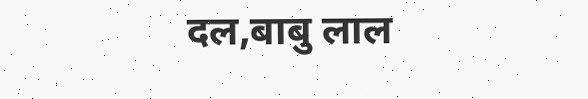दल,बाबु लाल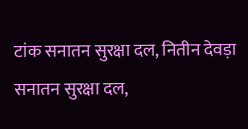टांक सनातन सुरक्षा दल, नितीन देवड़ा सनातन सुरक्षा दल,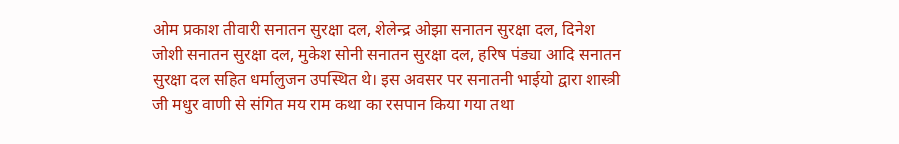ओम प्रकाश तीवारी सनातन सुरक्षा दल, शेलेन्द्र ओझा सनातन सुरक्षा दल, दिनेश जोशी सनातन सुरक्षा दल, मुकेश सोनी सनातन सुरक्षा दल, हरिष पंड्या आदि सनातन सुरक्षा दल सहित धर्मालुजन उपस्थित थे। इस अवसर पर सनातनी भाईयो द्वारा शास्त्री जी मधुर वाणी से संगित मय राम कथा का रसपान किया गया तथा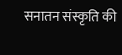सनातन संस्कृति की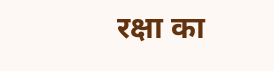रक्षा का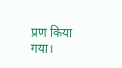प्रण किया गया।